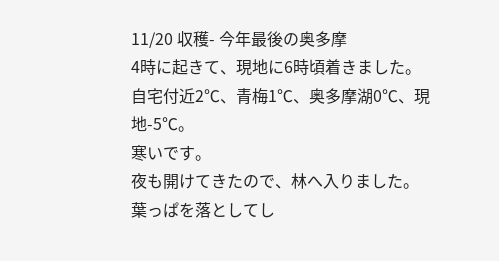11/20 収穫- 今年最後の奥多摩
4時に起きて、現地に6時頃着きました。
自宅付近2℃、青梅1℃、奥多摩湖0℃、現地-5℃。
寒いです。
夜も開けてきたので、林へ入りました。
葉っぱを落としてし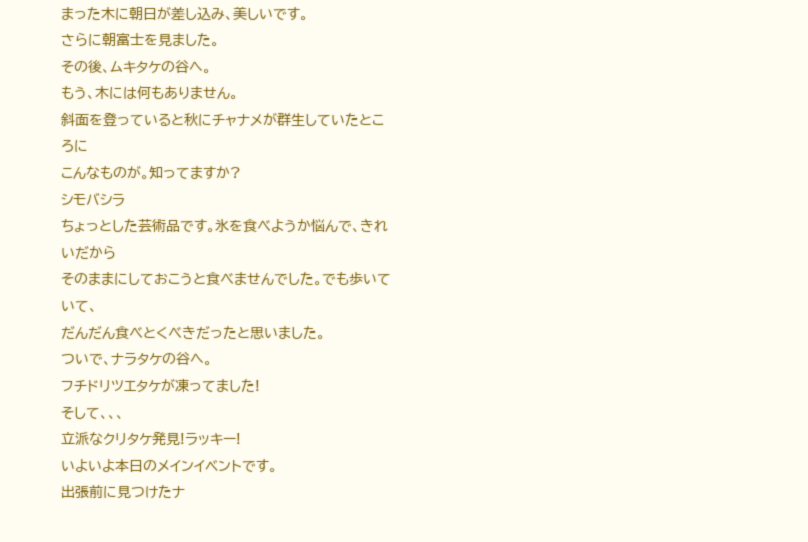まった木に朝日が差し込み、美しいです。
さらに朝富士を見ました。
その後、ムキタケの谷へ。
もう、木には何もありません。
斜面を登っていると秋にチャナメが群生していたところに
こんなものが。知ってますか?
シモバシラ
ちょっとした芸術品です。氷を食べようか悩んで、きれいだから
そのままにしておこうと食べませんでした。でも歩いていて、
だんだん食べとくべきだったと思いました。
ついで、ナラタケの谷へ。
フチドリツエタケが凍ってました!
そして、、、
立派なクリタケ発見!ラッキー!
いよいよ本日のメインイベントです。
出張前に見つけたナ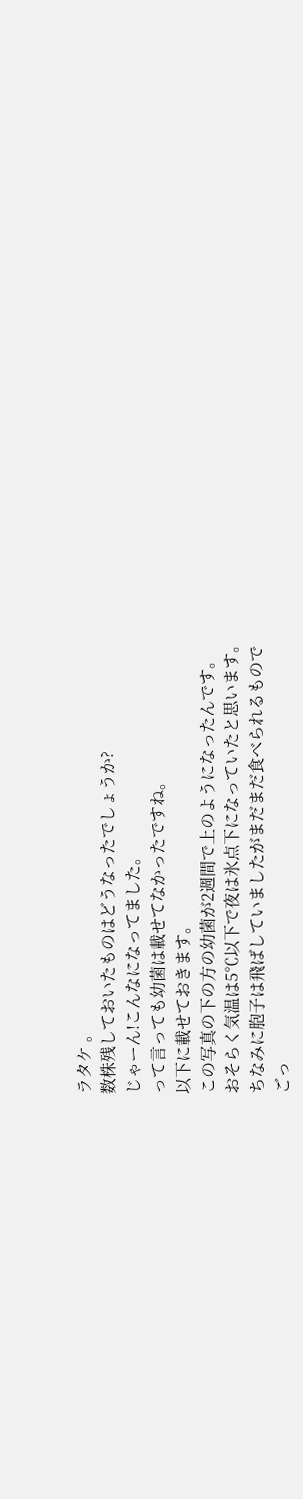ラタケ 。
数株残しておいたものはどうなったでしょうか?
じゃーん!こんなになってました。
って言っても幼菌は載せてなかったですね。
以下に載せておきます。
この写真の下の方の幼菌が2週間で上のようになったんです。
おそらく気温は5℃以下で夜は氷点下になっていたと思います。
ちなみに胞子は飛ばしていましたがまだまだ食べられるもので
ごっ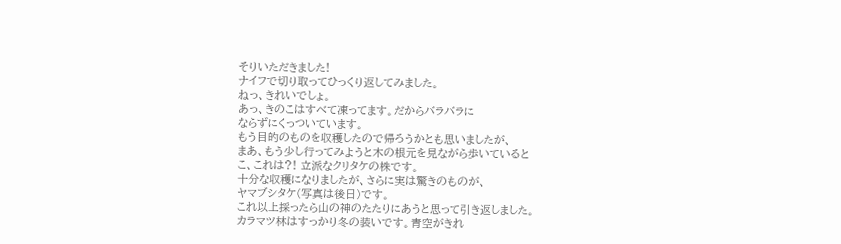そりいただきました!
ナイフで切り取ってひっくり返してみました。
ねっ、きれいでしょ。
あっ、きのこはすべて凍ってます。だからバラバラに
ならずにくっついています。
もう目的のものを収穫したので帰ろうかとも思いましたが、
まあ、もう少し行ってみようと木の根元を見ながら歩いていると
こ、これは?! 立派なクリタケの株です。
十分な収穫になりましたが、さらに実は驚きのものが、
ヤマブシタケ(写真は後日)です。
これ以上採ったら山の神のたたりにあうと思って引き返しました。
カラマツ林はすっかり冬の装いです。青空がきれ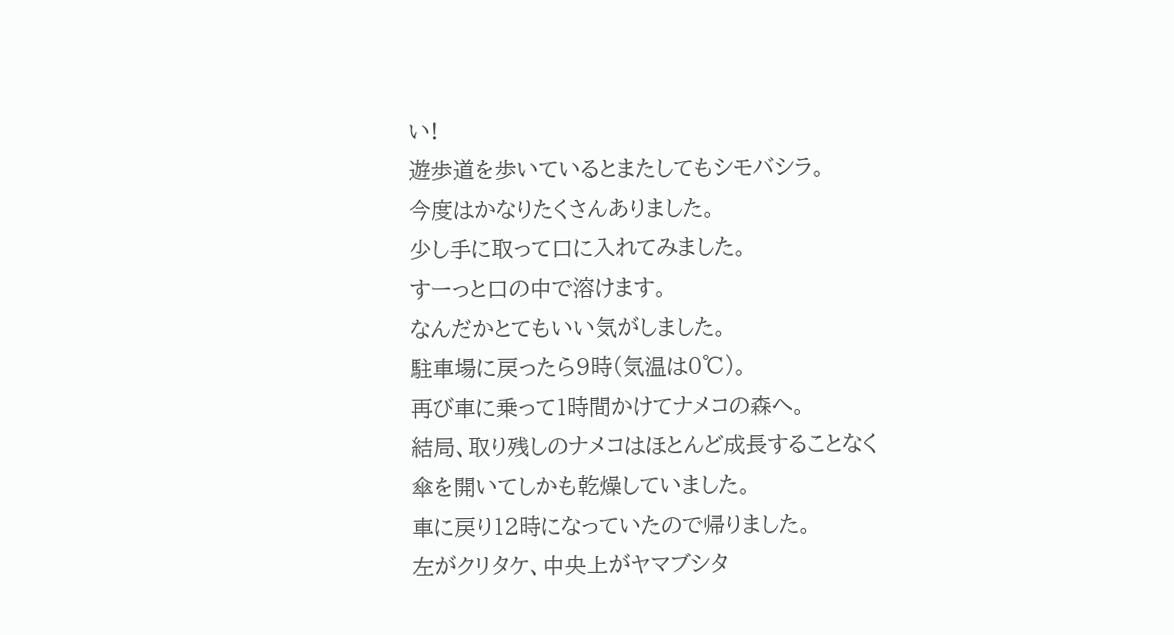い!
遊歩道を歩いているとまたしてもシモバシラ。
今度はかなりたくさんありました。
少し手に取って口に入れてみました。
すーっと口の中で溶けます。
なんだかとてもいい気がしました。
駐車場に戻ったら9時(気温は0℃)。
再び車に乗って1時間かけてナメコの森へ。
結局、取り残しのナメコはほとんど成長することなく
傘を開いてしかも乾燥していました。
車に戻り12時になっていたので帰りました。
左がクリタケ、中央上がヤマブシタ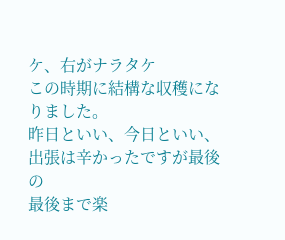ケ、右がナラタケ
この時期に結構な収穫になりました。
昨日といい、今日といい、出張は辛かったですが最後の
最後まで楽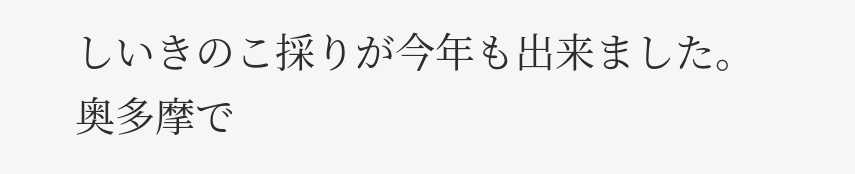しいきのこ採りが今年も出来ました。
奥多摩で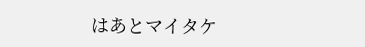はあとマイタケ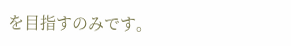を目指すのみです。